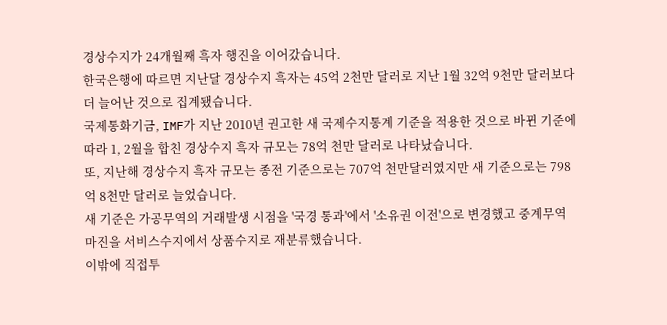경상수지가 24개월째 흑자 행진을 이어갔습니다.
한국은행에 따르면 지난달 경상수지 흑자는 45억 2천만 달러로 지난 1월 32억 9천만 달러보다 더 늘어난 것으로 집계됐습니다.
국제통화기금, IMF가 지난 2010년 권고한 새 국제수지통계 기준을 적용한 것으로 바뀐 기준에 따라 1, 2월을 합친 경상수지 흑자 규모는 78억 천만 달러로 나타났습니다.
또, 지난해 경상수지 흑자 규모는 종전 기준으로는 707억 천만달러였지만 새 기준으로는 798억 8천만 달러로 늘었습니다.
새 기준은 가공무역의 거래발생 시점을 '국경 통과'에서 '소유권 이전'으로 변경했고 중계무역 마진을 서비스수지에서 상품수지로 재분류했습니다.
이밖에 직접투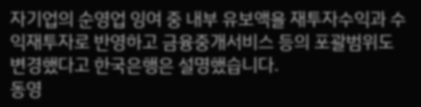자기업의 순영업 잉여 중 내부 유보액을 재투자수익과 수익재투자로 반영하고 금융중개서비스 등의 포괄범위도 변경했다고 한국은행은 설명했습니다.
동영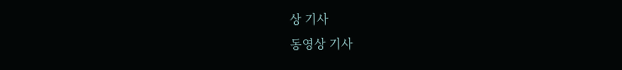상 기사
동영상 기사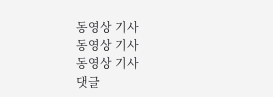동영상 기사
동영상 기사
동영상 기사
댓글